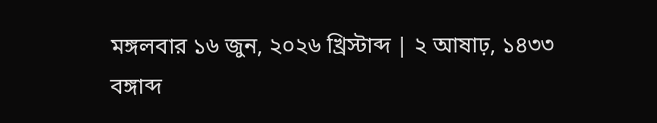মঙ্গলবার ১৬ জুন, ২০২৬ খ্রিস্টাব্দ | ২ আষাঢ়, ১৪৩৩ বঙ্গাব্দ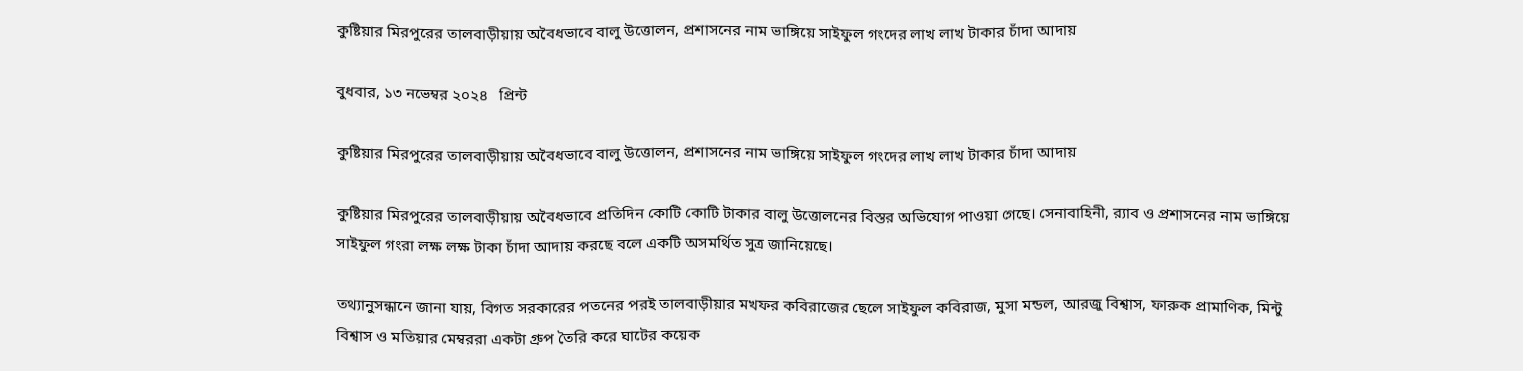কুষ্টিয়ার মিরপুরের তালবাড়ীয়ায় অবৈধভাবে বালু উত্তোলন, প্রশাসনের নাম ভাঙ্গিয়ে সাইফুল গংদের লাখ লাখ টাকার চাঁদা আদায়

বুধবার, ১৩ নভেম্বর ২০২৪   প্রিন্ট

কুষ্টিয়ার মিরপুরের তালবাড়ীয়ায় অবৈধভাবে বালু উত্তোলন, প্রশাসনের নাম ভাঙ্গিয়ে সাইফুল গংদের লাখ লাখ টাকার চাঁদা আদায়

কুষ্টিয়ার মিরপুরের তালবাড়ীয়ায় অবৈধভাবে প্রতিদিন কোটি কোটি টাকার বালু উত্তোলনের বিস্তর অভিযোগ পাওয়া গেছে। সেনাবাহিনী, র‌্যাব ও প্রশাসনের নাম ভাঙ্গিয়ে সাইফুল গংরা লক্ষ লক্ষ টাকা চাঁদা আদায় করছে বলে একটি অসমর্থিত সুত্র জানিয়েছে।

তথ্যানুসন্ধানে জানা যায়, বিগত সরকারের পতনের পরই তালবাড়ীয়ার মখফর কবিরাজের ছেলে সাইফুল কবিরাজ, মুসা মন্ডল, আরজু বিশ্বাস, ফারুক প্রামাণিক, মিন্টু বিশ্বাস ও মতিয়ার মেম্বররা একটা গ্রুপ তৈরি করে ঘাটের কয়েক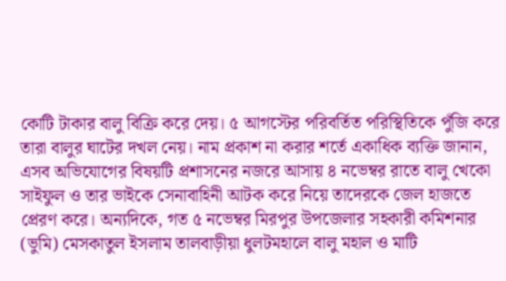কোটি টাকার বালু বিক্রি করে দেয়। ৫ আগস্টের পরিবর্তিত পরিস্থিতিকে পুঁজি করে তারা বালুর ঘাটের দখল নেয়। নাম প্রকাশ না করার শর্তে একাধিক ব্যক্তি জানান, এসব অভিযোগের বিষয়টি প্রশাসনের নজরে আসায় ৪ নভেম্বর রাতে বালু খেকো সাইফুল ও তার ভাইকে সেনাবাহিনী আটক করে নিয়ে তাদেরকে জেল হাজতে প্রেরণ করে। অন্যদিকে, গত ৫ নভেম্বর মিরপুর উপজেলার সহকারী কমিশনার (ভুমি) মেসকাতুল ইসলাম তালবাড়ীয়া ধুলটমহালে বালু মহাল ও মাটি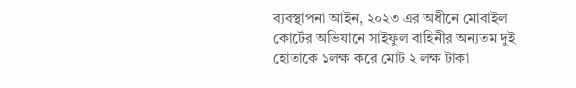ব্যবস্থাপনা আইন, ২০২৩ এর অধীনে মোবাইল কোর্টের অভিযানে সাইফুল বাহিনীর অন্যতম দুই হোতাকে ১লক্ষ করে মোট ২ লক্ষ টাকা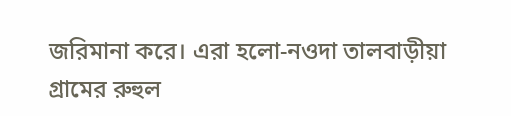জরিমানা করে। এরা হলো-নওদা তালবাড়ীয়া গ্রামের রুহুল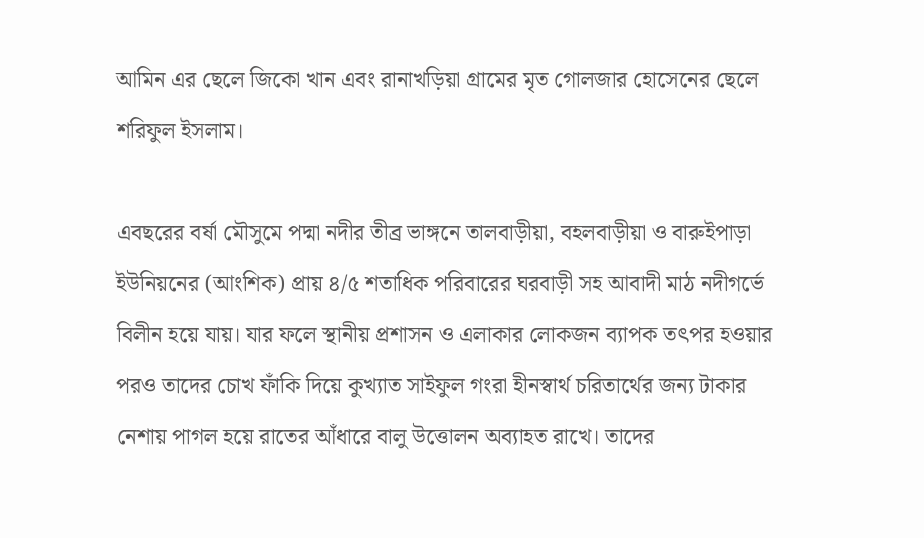আমিন এর ছেলে জিকো খান এবং রানাখড়িয়া গ্রামের মৃত গোলজার হোসেনের ছেলে শরিফুল ইসলাম।

এবছরের বর্ষা মৌসুমে পদ্মা নদীর তীব্র ভাঙ্গনে তালবাড়ীয়া, বহলবাড়ীয়া ও বারুইপাড়া ইউনিয়নের (আংশিক) প্রায় ৪/৫ শতাধিক পরিবারের ঘরবাড়ী সহ আবাদী মাঠ নদীগর্ভে বিলীন হয়ে যায়। যার ফলে স্থানীয় প্রশাসন ও এলাকার লোকজন ব্যাপক তৎপর হওয়ার পরও তাদের চোখ ফাঁকি দিয়ে কুখ্যাত সাইফুল গংরা হীনস্বার্থ চরিতার্থের জন্য টাকার নেশায় পাগল হয়ে রাতের আঁধারে বালু উত্তোলন অব্যাহত রাখে। তাদের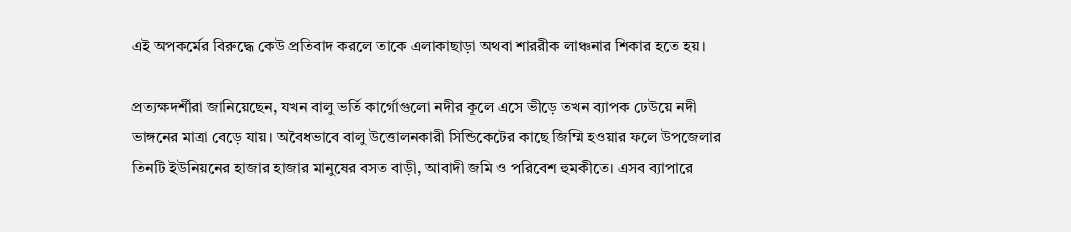এই অপকর্মের বিরুদ্ধে কেউ প্রতিবাদ করলে তাকে এলাকাছাড়া অথবা শাররীক লাঞ্চনার শিকার হতে হয়।

প্রত্যক্ষদর্শীরা জানিয়েছেন, যখন বালু ভর্তি কার্গোগুলো নদীর কূলে এসে ভীড়ে তখন ব্যাপক ঢেউয়ে নদী ভাঙ্গনের মাত্রা বেড়ে যায়। অবৈধভাবে বালু উত্তোলনকারী সিন্ডিকেটের কাছে জিম্মি হওয়ার ফলে উপজেলার তিনটি ইউনিয়নের হাজার হাজার মানুষের বসত বাড়ী, আবাদী জমি ও পরিবেশ হুমকীতে। এসব ব্যাপারে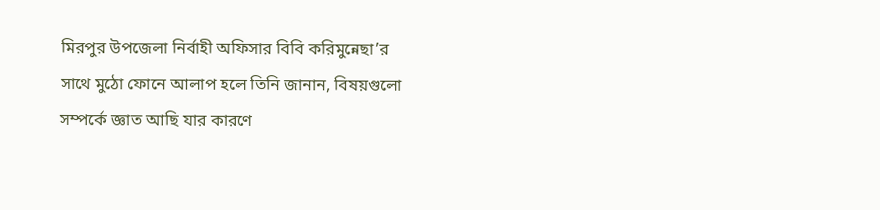মিরপুর উপজেলা নির্বাহী অফিসার বিবি করিমুন্নেছা’র সাথে মুঠো ফোনে আলাপ হলে তিনি জানান, বিষয়গুলো সম্পর্কে জ্ঞাত আছি যার কারণে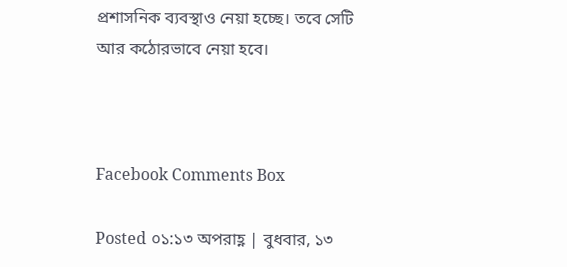প্রশাসনিক ব্যবস্থাও নেয়া হচ্ছে। তবে সেটি আর কঠোরভাবে নেয়া হবে।



Facebook Comments Box

Posted ০১:১৩ অপরাহ্ণ | বুধবার, ১৩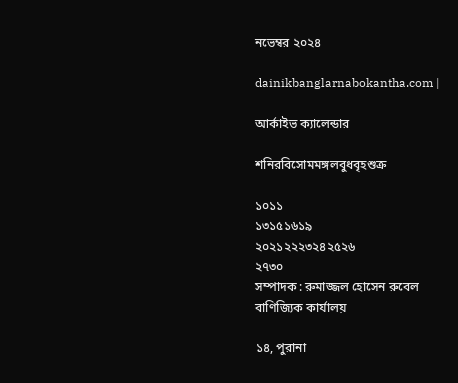নভেম্বর ২০২৪

dainikbanglarnabokantha.com |

আর্কাইভ ক্যালেন্ডার

শনিরবিসোমমঙ্গলবুধবৃহশুক্র

১০১১
১৩১৫১৬১৯
২০২১২২২৩২৪২৫২৬
২৭৩০
সম্পাদক : রুমাজ্জল হোসেন রুবেল
বাণিজ্যিক কার্যালয়

১৪, পুরানা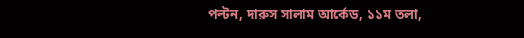পল্টন, দারুস সালাম আর্কেড, ১১ম তলা,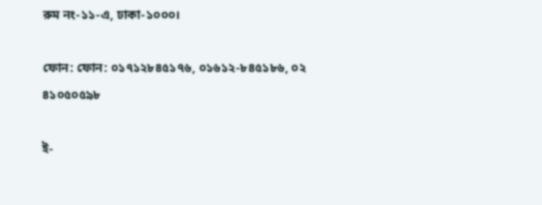রুম নং-১১-এ, ঢাকা-১০০০।

ফোন: ফোন: ০১৭১২৮৪৫১৭৬, ০১৬১২-৮৪৫১৮৬, ০২ ৪১০৫০৫৯৮

ই-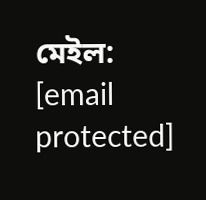মেইল: [email protected]